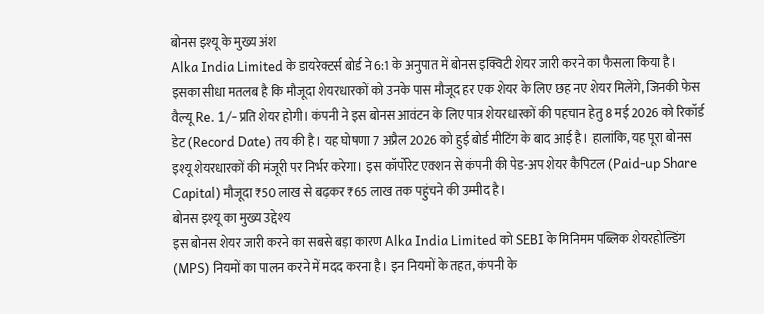बोनस इश्यू के मुख्य अंश
Alka India Limited के डायरेक्टर्स बोर्ड ने 6:1 के अनुपात में बोनस इक्विटी शेयर जारी करने का फैसला किया है। इसका सीधा मतलब है कि मौजूदा शेयरधारकों को उनके पास मौजूद हर एक शेयर के लिए छह नए शेयर मिलेंगे, जिनकी फेस वैल्यू Re. 1/- प्रति शेयर होगी। कंपनी ने इस बोनस आवंटन के लिए पात्र शेयरधारकों की पहचान हेतु 8 मई 2026 को रिकॉर्ड डेट (Record Date) तय की है। यह घोषणा 7 अप्रैल 2026 को हुई बोर्ड मीटिंग के बाद आई है। हालांकि, यह पूरा बोनस इश्यू शेयरधारकों की मंजूरी पर निर्भर करेगा। इस कॉर्पोरेट एक्शन से कंपनी की पेड-अप शेयर कैपिटल (Paid-up Share Capital) मौजूदा ₹50 लाख से बढ़कर ₹65 लाख तक पहुंचने की उम्मीद है।
बोनस इश्यू का मुख्य उद्देश्य
इस बोनस शेयर जारी करने का सबसे बड़ा कारण Alka India Limited को SEBI के मिनिमम पब्लिक शेयरहोल्डिंग (MPS) नियमों का पालन करने में मदद करना है। इन नियमों के तहत, कंपनी के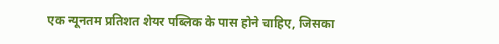एक न्यूनतम प्रतिशत शेयर पब्लिक के पास होने चाहिए, जिसका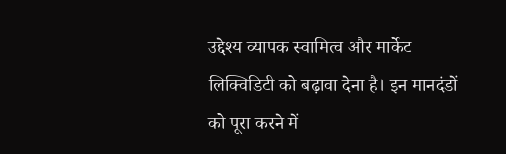उद्देश्य व्यापक स्वामित्व और मार्केट लिक्विडिटी को बढ़ावा देना है। इन मानदंडों को पूरा करने में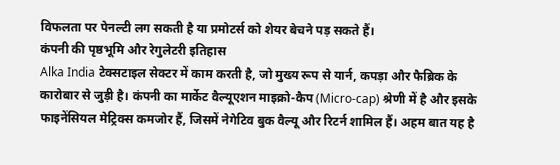विफलता पर पेनल्टी लग सकती है या प्रमोटर्स को शेयर बेचने पड़ सकते हैं।
कंपनी की पृष्ठभूमि और रेगुलेटरी इतिहास
Alka India टेक्सटाइल सेक्टर में काम करती है, जो मुख्य रूप से यार्न, कपड़ा और फैब्रिक के कारोबार से जुड़ी है। कंपनी का मार्केट वैल्यूएशन माइक्रो-कैप (Micro-cap) श्रेणी में है और इसके फाइनेंसियल मेट्रिक्स कमजोर हैं, जिसमें नेगेटिव बुक वैल्यू और रिटर्न शामिल हैं। अहम बात यह है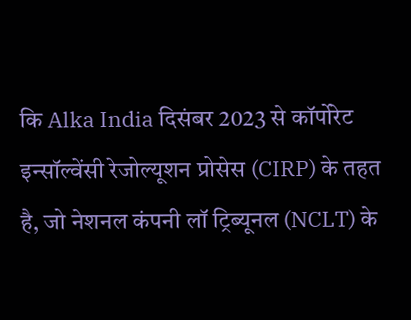कि Alka India दिसंबर 2023 से कॉर्पोरेट इन्सॉल्वेंसी रेजोल्यूशन प्रोसेस (CIRP) के तहत है, जो नेशनल कंपनी लॉ ट्रिब्यूनल (NCLT) के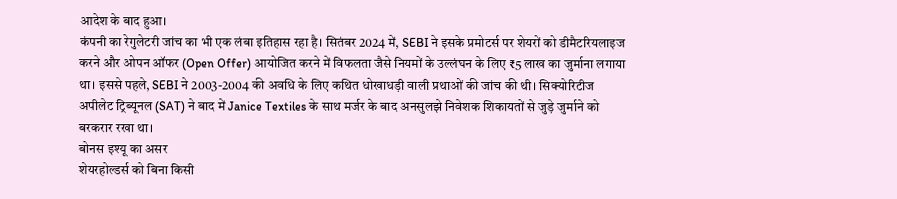आदेश के बाद हुआ।
कंपनी का रेगुलेटरी जांच का भी एक लंबा इतिहास रहा है। सितंबर 2024 में, SEBI ने इसके प्रमोटर्स पर शेयरों को डीमैटरियलाइज करने और ओपन ऑफर (Open Offer) आयोजित करने में विफलता जैसे नियमों के उल्लंघन के लिए ₹5 लाख का जुर्माना लगाया था। इससे पहले, SEBI ने 2003-2004 की अवधि के लिए कथित धोखाधड़ी वाली प्रथाओं की जांच की थी। सिक्योरिटीज अपीलेट ट्रिब्यूनल (SAT) ने बाद में Janice Textiles के साथ मर्जर के बाद अनसुलझे निवेशक शिकायतों से जुड़े जुर्माने को बरकरार रखा था।
बोनस इश्यू का असर
शेयरहोल्डर्स को बिना किसी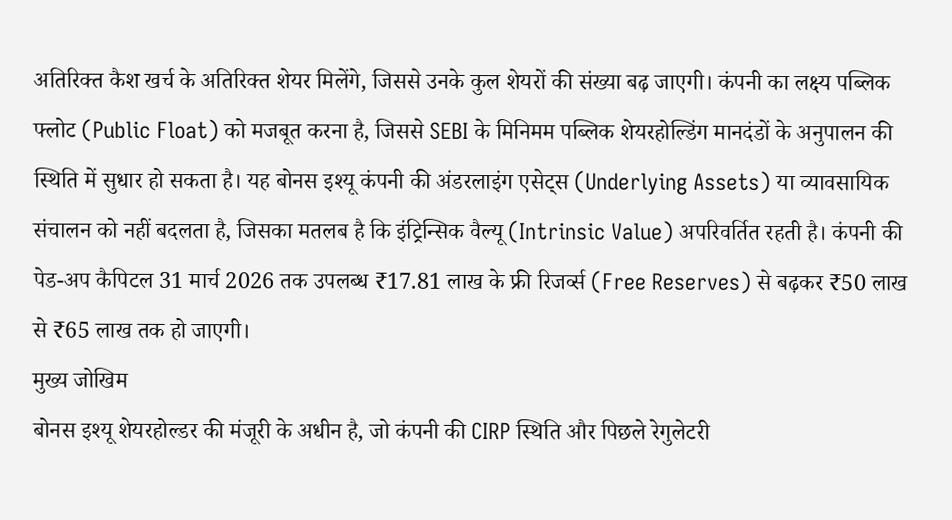अतिरिक्त कैश खर्च के अतिरिक्त शेयर मिलेंगे, जिससे उनके कुल शेयरों की संख्या बढ़ जाएगी। कंपनी का लक्ष्य पब्लिक फ्लोट (Public Float) को मजबूत करना है, जिससे SEBI के मिनिमम पब्लिक शेयरहोल्डिंग मानदंडों के अनुपालन की स्थिति में सुधार हो सकता है। यह बोनस इश्यू कंपनी की अंडरलाइंग एसेट्स (Underlying Assets) या व्यावसायिक संचालन को नहीं बदलता है, जिसका मतलब है कि इंट्रिन्सिक वैल्यू (Intrinsic Value) अपरिवर्तित रहती है। कंपनी की पेड-अप कैपिटल 31 मार्च 2026 तक उपलब्ध ₹17.81 लाख के फ्री रिजर्व्स (Free Reserves) से बढ़कर ₹50 लाख से ₹65 लाख तक हो जाएगी।
मुख्य जोखिम
बोनस इश्यू शेयरहोल्डर की मंजूरी के अधीन है, जो कंपनी की CIRP स्थिति और पिछले रेगुलेटरी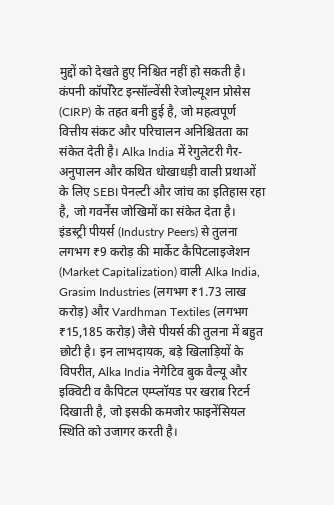मुद्दों को देखते हुए निश्चित नहीं हो सकती है। कंपनी कॉर्पोरेट इन्सॉल्वेंसी रेजोल्यूशन प्रोसेस (CIRP) के तहत बनी हुई है, जो महत्वपूर्ण वित्तीय संकट और परिचालन अनिश्चितता का संकेत देती है। Alka India में रेगुलेटरी गैर-अनुपालन और कथित धोखाधड़ी वाली प्रथाओं के लिए SEBI पेनल्टी और जांच का इतिहास रहा है, जो गवर्नेंस जोखिमों का संकेत देता है।
इंडस्ट्री पीयर्स (Industry Peers) से तुलना
लगभग ₹9 करोड़ की मार्केट कैपिटलाइजेशन (Market Capitalization) वाली Alka India, Grasim Industries (लगभग ₹1.73 लाख करोड़) और Vardhman Textiles (लगभग ₹15,185 करोड़) जैसे पीयर्स की तुलना में बहुत छोटी है। इन लाभदायक, बड़े खिलाड़ियों के विपरीत, Alka India नेगेटिव बुक वैल्यू और इक्विटी व कैपिटल एम्प्लॉयड पर खराब रिटर्न दिखाती है, जो इसकी कमजोर फाइनेंसियल स्थिति को उजागर करती है।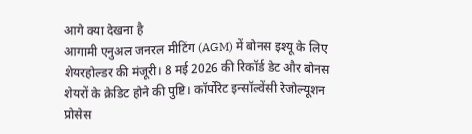आगे क्या देखना है
आगामी एनुअल जनरल मीटिंग (AGM) में बोनस इश्यू के लिए शेयरहोल्डर की मंजूरी। 8 मई 2026 की रिकॉर्ड डेट और बोनस शेयरों के क्रेडिट होने की पुष्टि। कॉर्पोरेट इन्सॉल्वेंसी रेजोल्यूशन प्रोसेस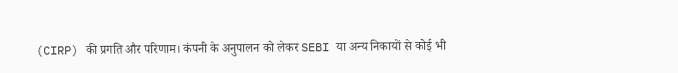(CIRP) की प्रगति और परिणाम। कंपनी के अनुपालन को लेकर SEBI या अन्य निकायों से कोई भी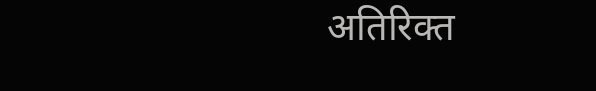अतिरिक्त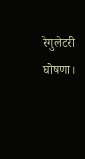रेगुलेटरी घोषणा।